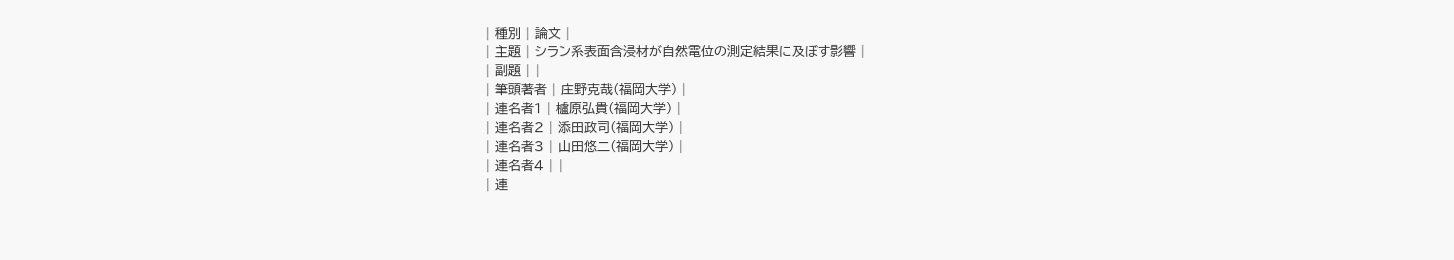| 種別 | 論文 |
| 主題 | シラン系表面含浸材が自然電位の測定結果に及ぼす影響 |
| 副題 | |
| 筆頭著者 | 庄野克哉(福岡大学) |
| 連名者1 | 櫨原弘貴(福岡大学) |
| 連名者2 | 添田政司(福岡大学) |
| 連名者3 | 山田悠二(福岡大学) |
| 連名者4 | |
| 連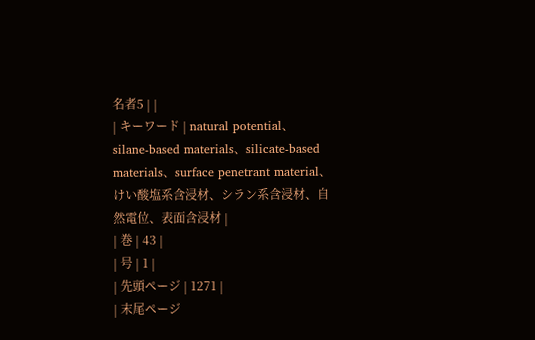名者5 | |
| キーワード | natural potential、silane-based materials、silicate-based materials、surface penetrant material、けい酸塩系含浸材、シラン系含浸材、自然電位、表面含浸材 |
| 巻 | 43 |
| 号 | 1 |
| 先頭ページ | 1271 |
| 末尾ページ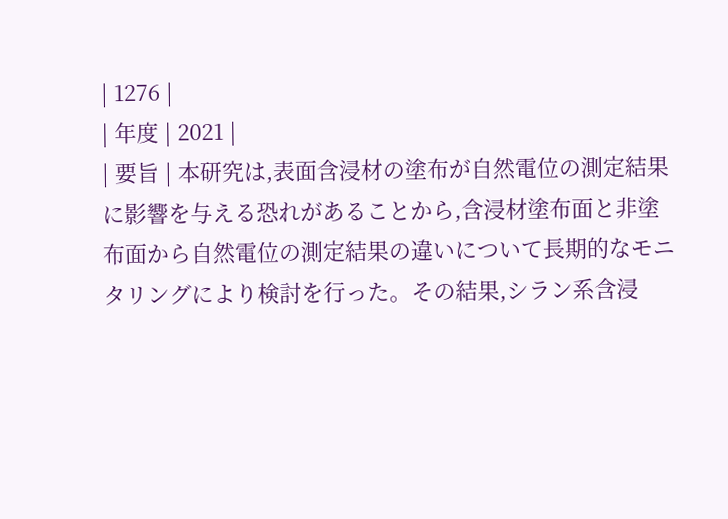| 1276 |
| 年度 | 2021 |
| 要旨 | 本研究は,表面含浸材の塗布が自然電位の測定結果に影響を与える恐れがあることから,含浸材塗布面と非塗布面から自然電位の測定結果の違いについて長期的なモニタリングにより検討を行った。その結果,シラン系含浸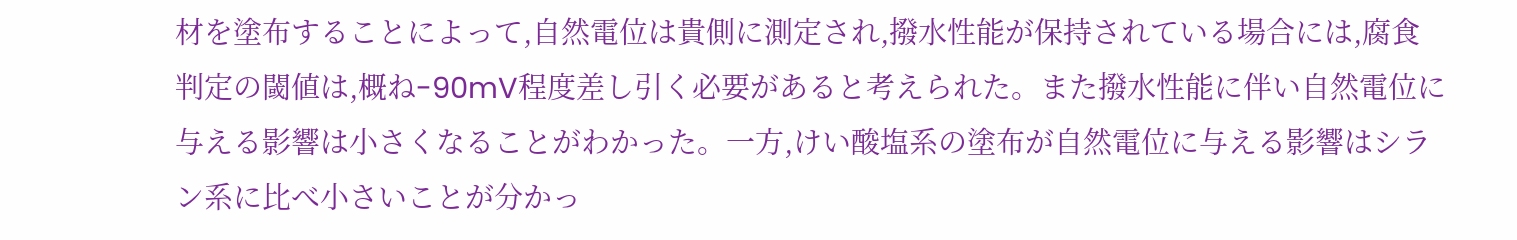材を塗布することによって,自然電位は貴側に測定され,撥水性能が保持されている場合には,腐食判定の閾値は,概ね-90mV程度差し引く必要があると考えられた。また撥水性能に伴い自然電位に与える影響は小さくなることがわかった。一方,けい酸塩系の塗布が自然電位に与える影響はシラン系に比べ小さいことが分かっ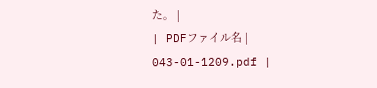た。 |
| PDFファイル名 | 043-01-1209.pdf |